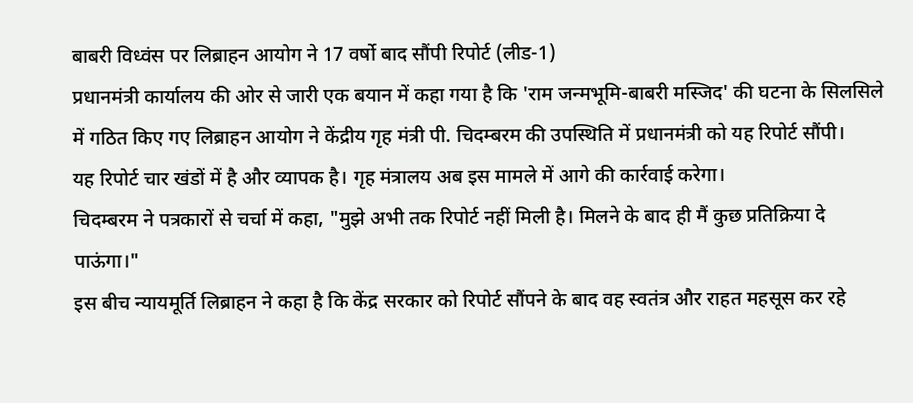बाबरी विध्वंस पर लिब्राहन आयोग ने 17 वर्षो बाद सौंपी रिपोर्ट (लीड-1)
प्रधानमंत्री कार्यालय की ओर से जारी एक बयान में कहा गया है कि 'राम जन्मभूमि-बाबरी मस्जिद' की घटना के सिलसिले में गठित किए गए लिब्राहन आयोग ने केंद्रीय गृह मंत्री पी. चिदम्बरम की उपस्थिति में प्रधानमंत्री को यह रिपोर्ट सौंपी।
यह रिपोर्ट चार खंडों में है और व्यापक है। गृह मंत्रालय अब इस मामले में आगे की कार्रवाई करेगा।
चिदम्बरम ने पत्रकारों से चर्चा में कहा, "मुझे अभी तक रिपोर्ट नहीं मिली है। मिलने के बाद ही मैं कुछ प्रतिक्रिया दे पाऊंगा।"
इस बीच न्यायमूर्ति लिब्राहन ने कहा है कि केंद्र सरकार को रिपोर्ट सौंपने के बाद वह स्वतंत्र और राहत महसूस कर रहे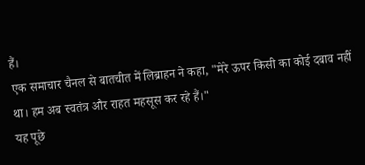हैं।
एक समाचार चैनल से बातचीत में लिब्राहन ने कहा, "मेरे ऊपर किसी का कोई दबाव नहीं था। हम अब स्वतंत्र और राहत महसूस कर रहे हैं।"
यह पूछे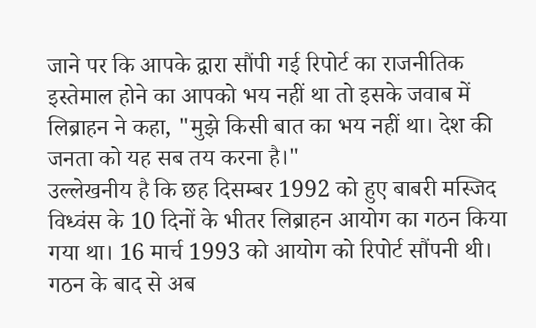जाने पर कि आपके द्वारा सौंपी गई रिपोर्ट का राजनीतिक इस्तेमाल होने का आपको भय नहीं था तो इसके जवाब में लिब्राहन ने कहा, "मुझे किसी बात का भय नहीं था। देश की जनता को यह सब तय करना है।"
उल्लेखनीय है कि छह दिसम्बर 1992 को हुए बाबरी मस्जिद विध्वंस के 10 दिनों के भीतर लिब्राहन आयोग का गठन किया गया था। 16 मार्च 1993 को आयोग को रिपोर्ट सौंपनी थी। गठन के बाद से अब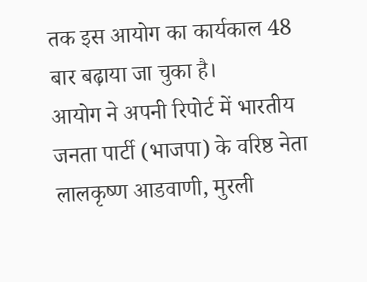तक इस आयोग का कार्यकाल 48 बार बढ़ाया जा चुका है।
आयोग ने अपनी रिपोर्ट में भारतीय जनता पार्टी (भाजपा) के वरिष्ठ नेता लालकृष्ण आडवाणी, मुरली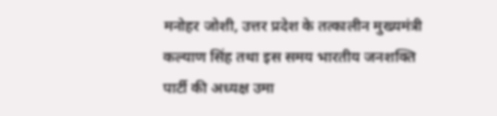मनोहर जोशी, उत्तर प्रदेश के तत्कालीन मुख्यमंत्री कल्याण सिंह तथा इस समय भारतीय जनशक्ति पार्टी की अध्यक्ष उमा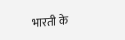भारती के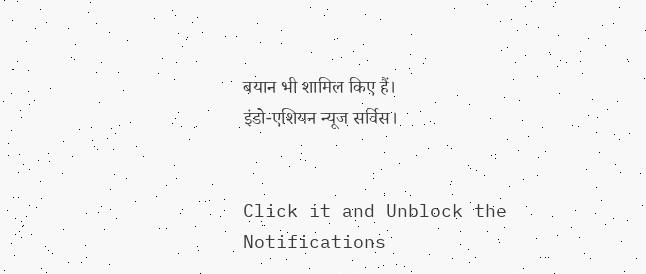बयान भी शामिल किए हैं।
इंडो-एशियन न्यूज सर्विस।


Click it and Unblock the Notifications